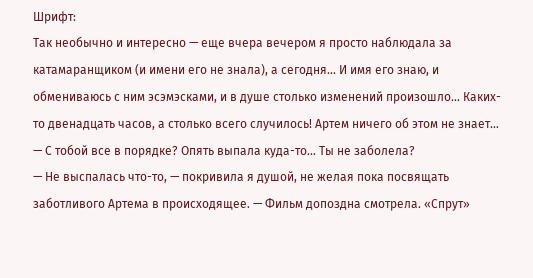Шрифт:
Так необычно и интересно — еще вчера вечером я просто наблюдала за катамаранщиком (и имени его не знала), а сегодня… И имя его знаю, и обмениваюсь с ним эсэмэсками, и в душе столько изменений произошло… Каких-то двенадцать часов, а столько всего случилось! Артем ничего об этом не знает…
— С тобой все в порядке? Опять выпала куда-то… Ты не заболела?
— Не выспалась что-то, — покривила я душой, не желая пока посвящать заботливого Артема в происходящее. — Фильм допоздна смотрела. «Спрут»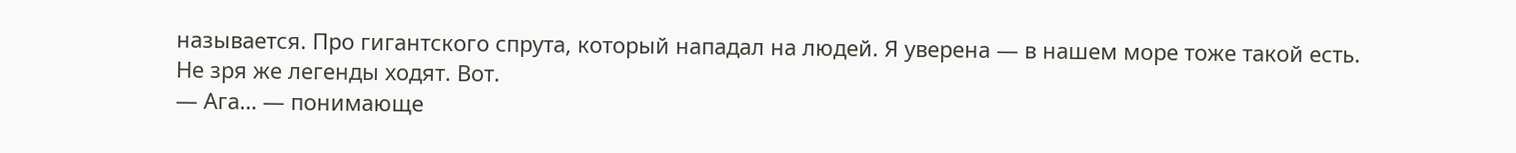называется. Про гигантского спрута, который нападал на людей. Я уверена — в нашем море тоже такой есть. Не зря же легенды ходят. Вот.
— Ага… — понимающе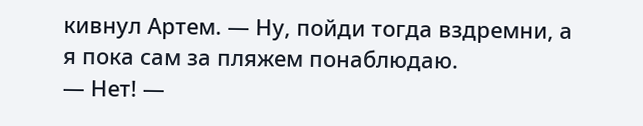кивнул Артем. — Ну, пойди тогда вздремни, а я пока сам за пляжем понаблюдаю.
— Нет! —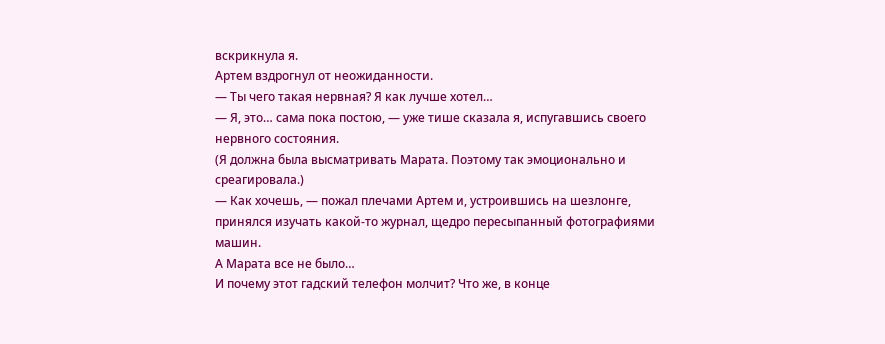вскрикнула я.
Артем вздрогнул от неожиданности.
— Ты чего такая нервная? Я как лучше хотел…
— Я, это… сама пока постою, — уже тише сказала я, испугавшись своего нервного состояния.
(Я должна была высматривать Марата. Поэтому так эмоционально и среагировала.)
— Как хочешь, — пожал плечами Артем и, устроившись на шезлонге, принялся изучать какой-то журнал, щедро пересыпанный фотографиями машин.
А Марата все не было…
И почему этот гадский телефон молчит? Что же, в конце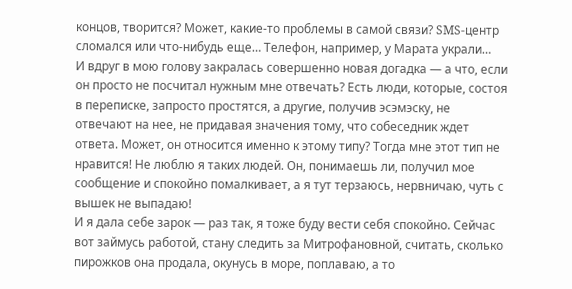концов, творится? Может, какие-то проблемы в самой связи? SMS-центр сломался или что-нибудь еще… Телефон, например, у Марата украли…
И вдруг в мою голову закралась совершенно новая догадка — а что, если он просто не посчитал нужным мне отвечать? Есть люди, которые, состоя в переписке, запросто простятся, а другие, получив эсэмэску, не отвечают на нее, не придавая значения тому, что собеседник ждет ответа. Может, он относится именно к этому типу? Тогда мне этот тип не нравится! Не люблю я таких людей. Он, понимаешь ли, получил мое сообщение и спокойно помалкивает, а я тут терзаюсь, нервничаю, чуть с вышек не выпадаю!
И я дала себе зарок — раз так, я тоже буду вести себя спокойно. Сейчас вот займусь работой, стану следить за Митрофановной, считать, сколько пирожков она продала, окунусь в море, поплаваю, а то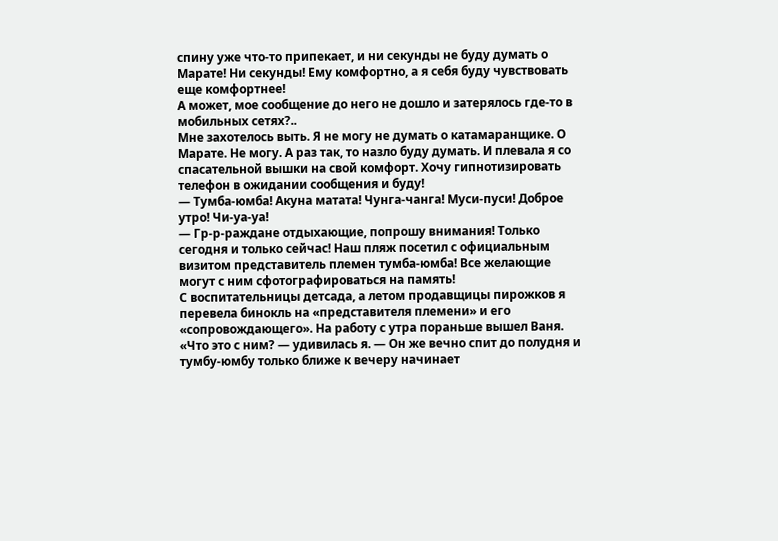спину уже что-то припекает, и ни секунды не буду думать о Марате! Ни секунды! Ему комфортно, а я себя буду чувствовать еще комфортнее!
А может, мое сообщение до него не дошло и затерялось где-то в мобильных сетях?..
Мне захотелось выть. Я не могу не думать о катамаранщике. О Марате. Не могу. А раз так, то назло буду думать. И плевала я со спасательной вышки на свой комфорт. Хочу гипнотизировать телефон в ожидании сообщения и буду!
— Тумба-юмба! Акуна матата! Чунга-чанга! Муси-пуси! Доброе утро! Чи-уа-уа!
— Гр-р-раждане отдыхающие, попрошу внимания! Только сегодня и только сейчас! Наш пляж посетил с официальным визитом представитель племен тумба-юмба! Все желающие могут с ним сфотографироваться на память!
С воспитательницы детсада, а летом продавщицы пирожков я перевела бинокль на «представителя племени» и его «сопровождающего». На работу с утра пораньше вышел Ваня.
«Что это с ним? — удивилась я. — Он же вечно спит до полудня и тумбу-юмбу только ближе к вечеру начинает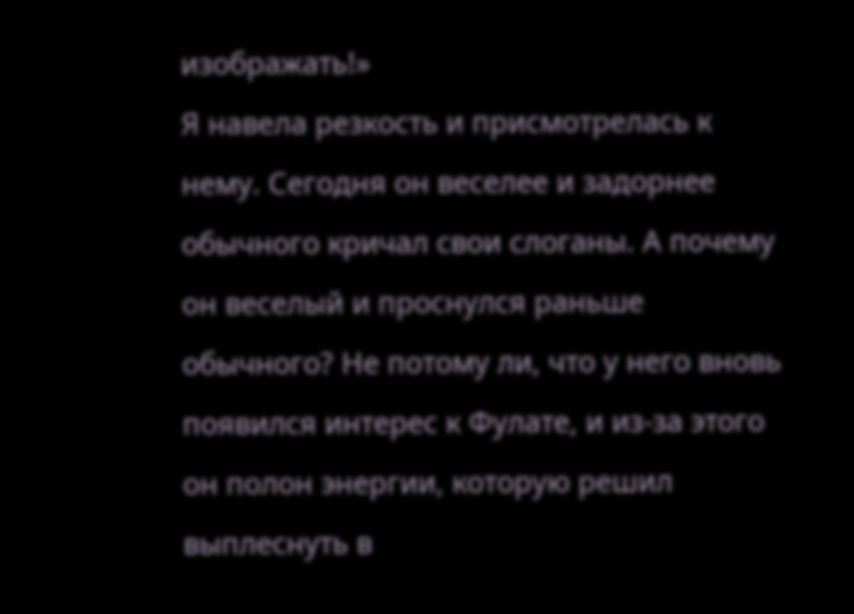изображать!»
Я навела резкость и присмотрелась к нему. Сегодня он веселее и задорнее обычного кричал свои слоганы. А почему он веселый и проснулся раньше обычного? Не потому ли, что у него вновь появился интерес к Фулате, и из-за этого он полон энергии, которую решил выплеснуть в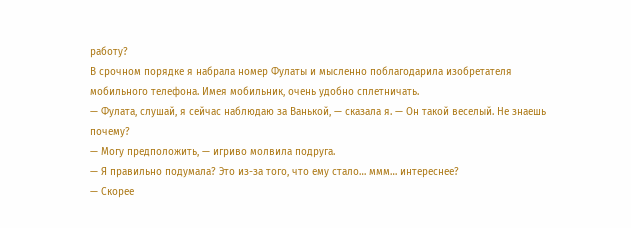работу?
В срочном порядке я набрала номер Фулаты и мысленно поблагодарила изобретателя мобильного телефона. Имея мобильник, очень удобно сплетничать.
— Фулата, слушай, я сейчас наблюдаю за Ванькой, — сказала я. — Он такой веселый. Не знаешь почему?
— Могу предположить, — игриво молвила подруга.
— Я правильно подумала? Это из-за того, что ему стало… ммм… интереснее?
— Скорее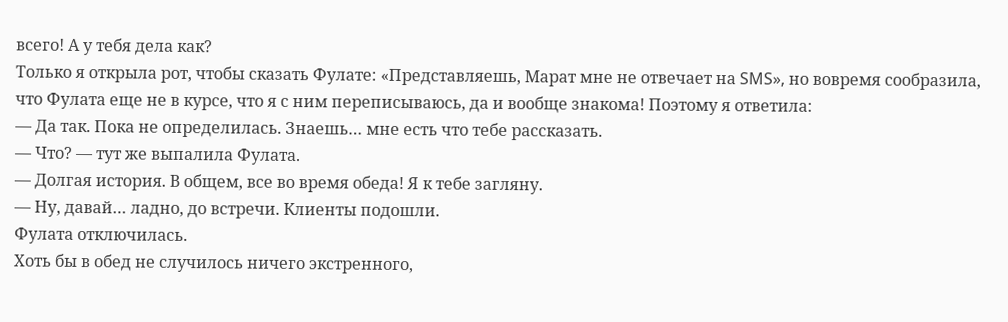всего! А у тебя дела как?
Только я открыла рот, чтобы сказать Фулате: «Представляешь, Марат мне не отвечает на SMS», но вовремя сообразила, что Фулата еще не в курсе, что я с ним переписываюсь, да и вообще знакома! Поэтому я ответила:
— Да так. Пока не определилась. Знаешь… мне есть что тебе рассказать.
— Что? — тут же выпалила Фулата.
— Долгая история. В общем, все во время обеда! Я к тебе загляну.
— Ну, давай… ладно, до встречи. Клиенты подошли.
Фулата отключилась.
Хоть бы в обед не случилось ничего экстренного,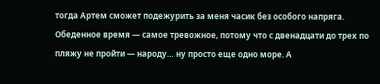тогда Артем сможет подежурить за меня часик без особого напряга. Обеденное время — самое тревожное, потому что с двенадцати до трех по пляжу не пройти — народу… ну просто еще одно море. А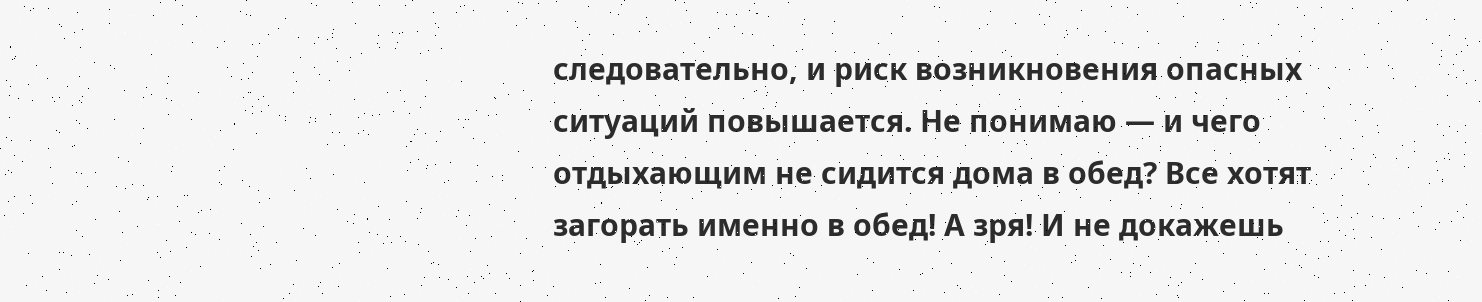следовательно, и риск возникновения опасных ситуаций повышается. Не понимаю — и чего отдыхающим не сидится дома в обед? Все хотят загорать именно в обед! А зря! И не докажешь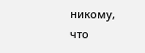никому, что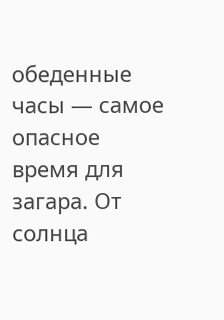обеденные часы — самое опасное время для загара. От солнца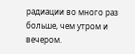радиации во много раз больше, чем утром и вечером.